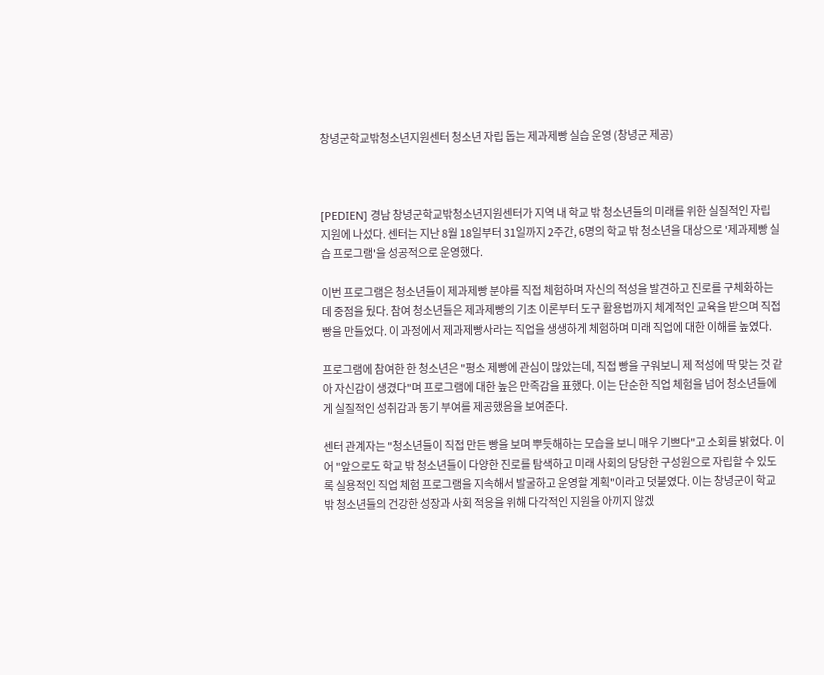창녕군학교밖청소년지원센터 청소년 자립 돕는 제과제빵 실습 운영 (창녕군 제공)



[PEDIEN] 경남 창녕군학교밖청소년지원센터가 지역 내 학교 밖 청소년들의 미래를 위한 실질적인 자립 지원에 나섰다. 센터는 지난 8월 18일부터 31일까지 2주간, 6명의 학교 밖 청소년을 대상으로 '제과제빵 실습 프로그램'을 성공적으로 운영했다.

이번 프로그램은 청소년들이 제과제빵 분야를 직접 체험하며 자신의 적성을 발견하고 진로를 구체화하는 데 중점을 뒀다. 참여 청소년들은 제과제빵의 기초 이론부터 도구 활용법까지 체계적인 교육을 받으며 직접 빵을 만들었다. 이 과정에서 제과제빵사라는 직업을 생생하게 체험하며 미래 직업에 대한 이해를 높였다.

프로그램에 참여한 한 청소년은 "평소 제빵에 관심이 많았는데, 직접 빵을 구워보니 제 적성에 딱 맞는 것 같아 자신감이 생겼다"며 프로그램에 대한 높은 만족감을 표했다. 이는 단순한 직업 체험을 넘어 청소년들에게 실질적인 성취감과 동기 부여를 제공했음을 보여준다.

센터 관계자는 "청소년들이 직접 만든 빵을 보며 뿌듯해하는 모습을 보니 매우 기쁘다"고 소회를 밝혔다. 이어 "앞으로도 학교 밖 청소년들이 다양한 진로를 탐색하고 미래 사회의 당당한 구성원으로 자립할 수 있도록 실용적인 직업 체험 프로그램을 지속해서 발굴하고 운영할 계획"이라고 덧붙였다. 이는 창녕군이 학교 밖 청소년들의 건강한 성장과 사회 적응을 위해 다각적인 지원을 아끼지 않겠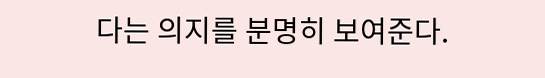다는 의지를 분명히 보여준다.